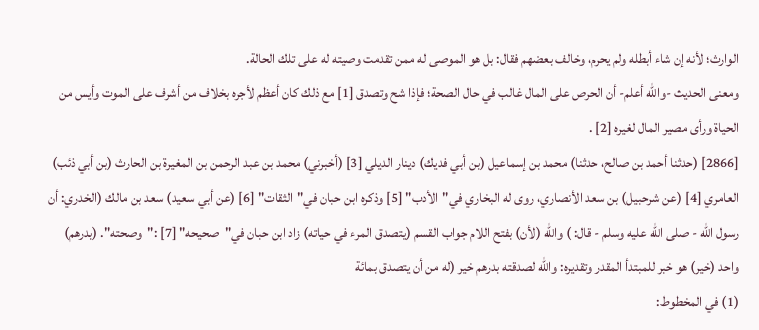الوارث؛ لأنه إن شاء أبطله ولم يحرم، وخالف بعضهم فقال: بل هو الموصى له ممن تقدمت وصيته له على تلك الحالة.
ومعنى الحديث -والله أعلم- أن الحرص على المال غالب في حال الصحة؛ فإذا شح وتصدق [1] مع ذلك كان أعظم لأجره بخلاف من أشرف على الموت وأيس من الحياة ورأى مصير المال لغيره [2] .
[2866] (حدثنا أحمد بن صالح، حدثنا) محمد بن إسماعيل (بن أبي فديك) دينار الديلي [3] (أخبرني) محمد بن عبد الرحمن بن المغيرة بن الحارث (بن أبي ذئب) العامري [4] (عن شرحبيل) بن سعد الأنصاري، روى له البخاري في"الأدب" [5] وذكره ابن حبان في"الثقات" [6] (عن أبي سعيد) سعد بن مالك (الخدري: أن رسول الله - صلى الله عليه وسلم - قال: ) والله (لأن) بفتح اللام جواب القسم (يتصدق المرء في حياته) زاد ابن حبان في"صحيحه" [7] :"وصحته". (بدرهم) واحد (خير) هو خبر للمبتدأ المقدر وتقديره: والله لصدقته بدرهم خير (له من أن يتصدق بمائة
(1) في المخطوط: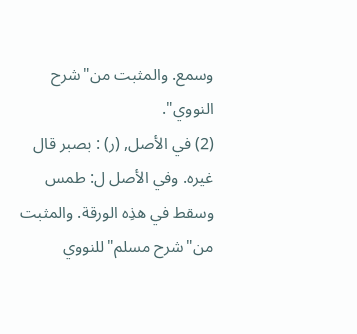وسمع. والمثبت من"شرح النووي".
(2) في الأصل, (ر) : بصبر قال غيره. وفي الأصل ل: طمس وسقط في هذِه الورقة. والمثبت من"شرح مسلم"للنووي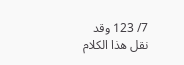7/ 123 وقد نقل هذا الكلام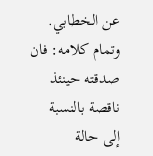عن الخطابي. وتمام كلامه: فان صدقته حينئذ ناقصة بالنسبة إلى حالة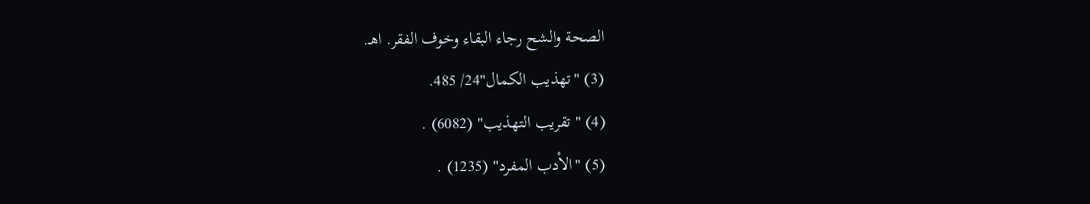الصحة والشح رجاء البقاء وخوف الفقر. اهـ.
(3) "تهذيب الكمال"24/ 485.
(4) "تقريب التهذيب" (6082) .
(5) "الأدب المفرد" (1235) .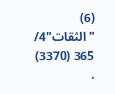(6) "الثقات"4/ 365 (3370) .